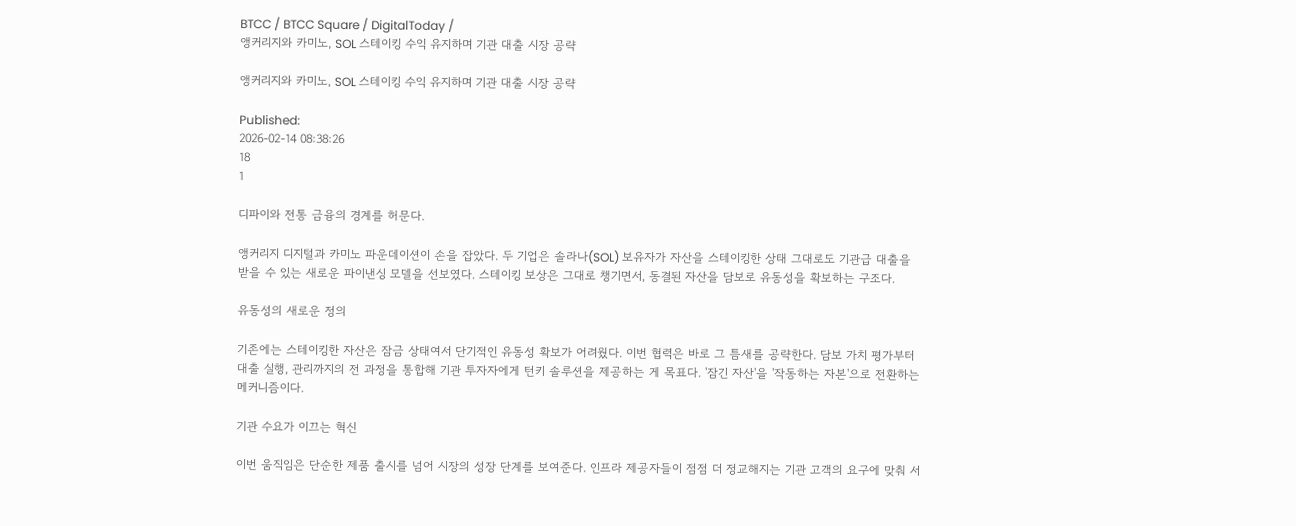BTCC / BTCC Square / DigitalToday /
앵커리지와 카미노, SOL 스테이킹 수익 유지하며 기관 대출 시장 공략

앵커리지와 카미노, SOL 스테이킹 수익 유지하며 기관 대출 시장 공략

Published:
2026-02-14 08:38:26
18
1

디파이와 전통 금융의 경계를 허문다.

앵커리지 디지털과 카미노 파운데이션이 손을 잡았다. 두 기업은 솔라나(SOL) 보유자가 자산을 스테이킹한 상태 그대로도 기관급 대출을 받을 수 있는 새로운 파이낸싱 모델을 선보였다. 스테이킹 보상은 그대로 챙기면서, 동결된 자산을 담보로 유동성을 확보하는 구조다.

유동성의 새로운 정의

기존에는 스테이킹한 자산은 잠금 상태여서 단기적인 유동성 확보가 어려웠다. 이번 협력은 바로 그 틈새를 공략한다. 담보 가치 평가부터 대출 실행, 관리까지의 전 과정을 통합해 기관 투자자에게 턴키 솔루션을 제공하는 게 목표다. '잠긴 자산'을 '작동하는 자본'으로 전환하는 메커니즘이다.

기관 수요가 이끄는 혁신

이번 움직임은 단순한 제품 출시를 넘어 시장의 성장 단계를 보여준다. 인프라 제공자들이 점점 더 정교해지는 기관 고객의 요구에 맞춰 서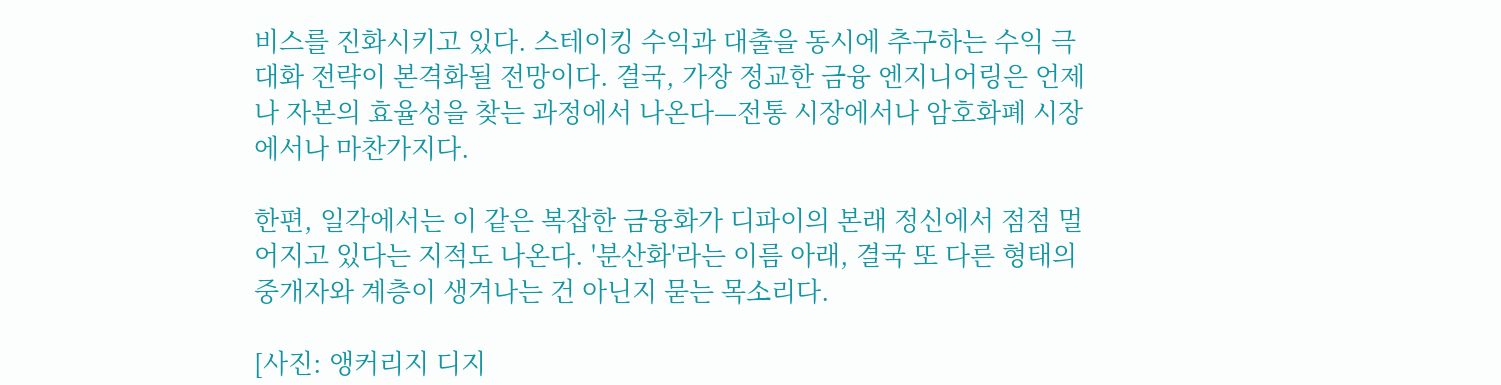비스를 진화시키고 있다. 스테이킹 수익과 대출을 동시에 추구하는 수익 극대화 전략이 본격화될 전망이다. 결국, 가장 정교한 금융 엔지니어링은 언제나 자본의 효율성을 찾는 과정에서 나온다—전통 시장에서나 암호화폐 시장에서나 마찬가지다.

한편, 일각에서는 이 같은 복잡한 금융화가 디파이의 본래 정신에서 점점 멀어지고 있다는 지적도 나온다. '분산화'라는 이름 아래, 결국 또 다른 형태의 중개자와 계층이 생겨나는 건 아닌지 묻는 목소리다.

[사진: 앵커리지 디지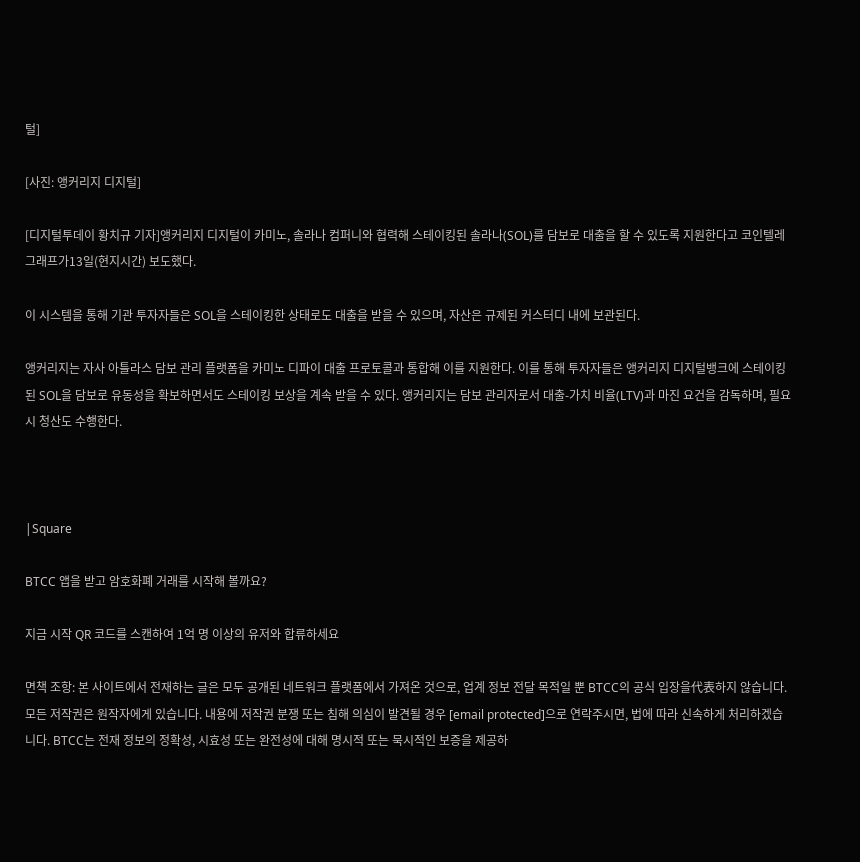털]

[사진: 앵커리지 디지털]

[디지털투데이 황치규 기자]앵커리지 디지털이 카미노, 솔라나 컴퍼니와 협력해 스테이킹된 솔라나(SOL)를 담보로 대출을 할 수 있도록 지원한다고 코인텔레그래프가13일(현지시간) 보도했다.

이 시스템을 통해 기관 투자자들은 SOL을 스테이킹한 상태로도 대출을 받을 수 있으며, 자산은 규제된 커스터디 내에 보관된다.

앵커리지는 자사 아틀라스 담보 관리 플랫폼을 카미노 디파이 대출 프로토콜과 통합해 이를 지원한다. 이를 통해 투자자들은 앵커리지 디지털뱅크에 스테이킹된 SOL을 담보로 유동성을 확보하면서도 스테이킹 보상을 계속 받을 수 있다. 앵커리지는 담보 관리자로서 대출-가치 비율(LTV)과 마진 요건을 감독하며, 필요 시 청산도 수행한다.



|Square

BTCC 앱을 받고 암호화폐 거래를 시작해 볼까요?

지금 시작 QR 코드를 스캔하여 1억 명 이상의 유저와 합류하세요

면책 조항: 본 사이트에서 전재하는 글은 모두 공개된 네트워크 플랫폼에서 가져온 것으로, 업계 정보 전달 목적일 뿐 BTCC의 공식 입장을代表하지 않습니다. 모든 저작권은 원작자에게 있습니다. 내용에 저작권 분쟁 또는 침해 의심이 발견될 경우 [email protected]으로 연락주시면, 법에 따라 신속하게 처리하겠습니다. BTCC는 전재 정보의 정확성, 시효성 또는 완전성에 대해 명시적 또는 묵시적인 보증을 제공하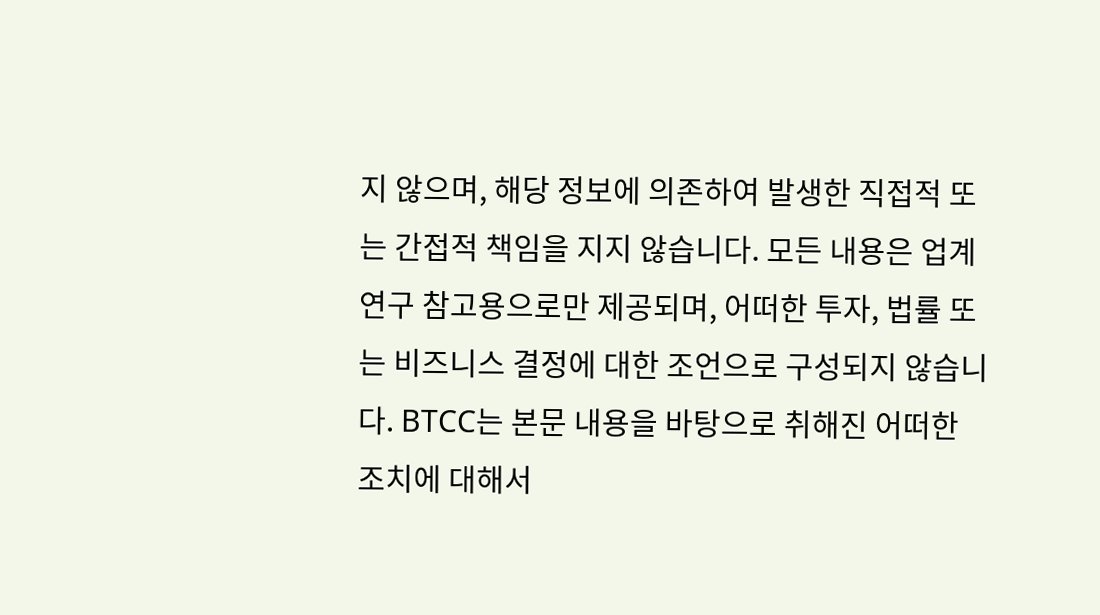지 않으며, 해당 정보에 의존하여 발생한 직접적 또는 간접적 책임을 지지 않습니다. 모든 내용은 업계 연구 참고용으로만 제공되며, 어떠한 투자, 법률 또는 비즈니스 결정에 대한 조언으로 구성되지 않습니다. BTCC는 본문 내용을 바탕으로 취해진 어떠한 조치에 대해서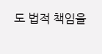도 법적 책임을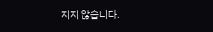지지 않습니다.